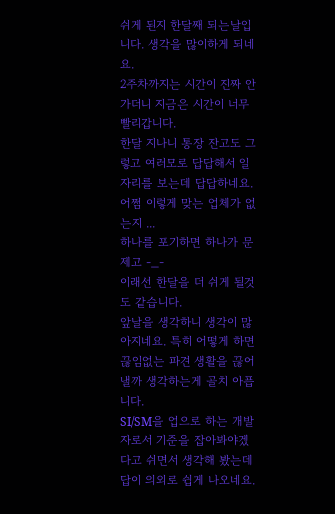쉬게 된지 한달째 되는날입니다. 생각을 많이하게 되네요.
2주차까지는 시간이 진짜 안가더니 지금은 시간이 너무 빨리갑니다.
한달 지나니 통장 잔고도 그렇고 여러모로 답답해서 일자리를 보는데 답답하네요.
어쩜 이렇게 맞는 업체가 없는지 ...
하나를 포기하면 하나가 문제고 -_-
이래선 한달을 더 쉬게 될것도 같습니다.
앞날을 생각하니 생각이 많아지네요. 특히 어떻게 하면 끊임없는 파견 생활을 끊어낼까 생각하는게 골치 아픕니다.
SI/SM을 업으로 하는 개발자로서 기준을 잡아봐야겠다고 쉬면서 생각해 봤는데 답이 의외로 쉽게 나오네요.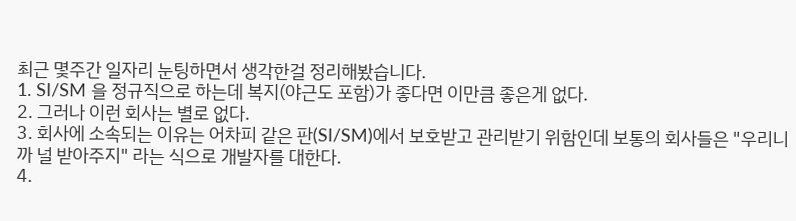최근 몇주간 일자리 눈팅하면서 생각한걸 정리해봤습니다.
1. SI/SM 을 정규직으로 하는데 복지(야근도 포함)가 좋다면 이만큼 좋은게 없다.
2. 그러나 이런 회사는 별로 없다.
3. 회사에 소속되는 이유는 어차피 같은 판(SI/SM)에서 보호받고 관리받기 위함인데 보통의 회사들은 "우리니까 널 받아주지" 라는 식으로 개발자를 대한다.
4.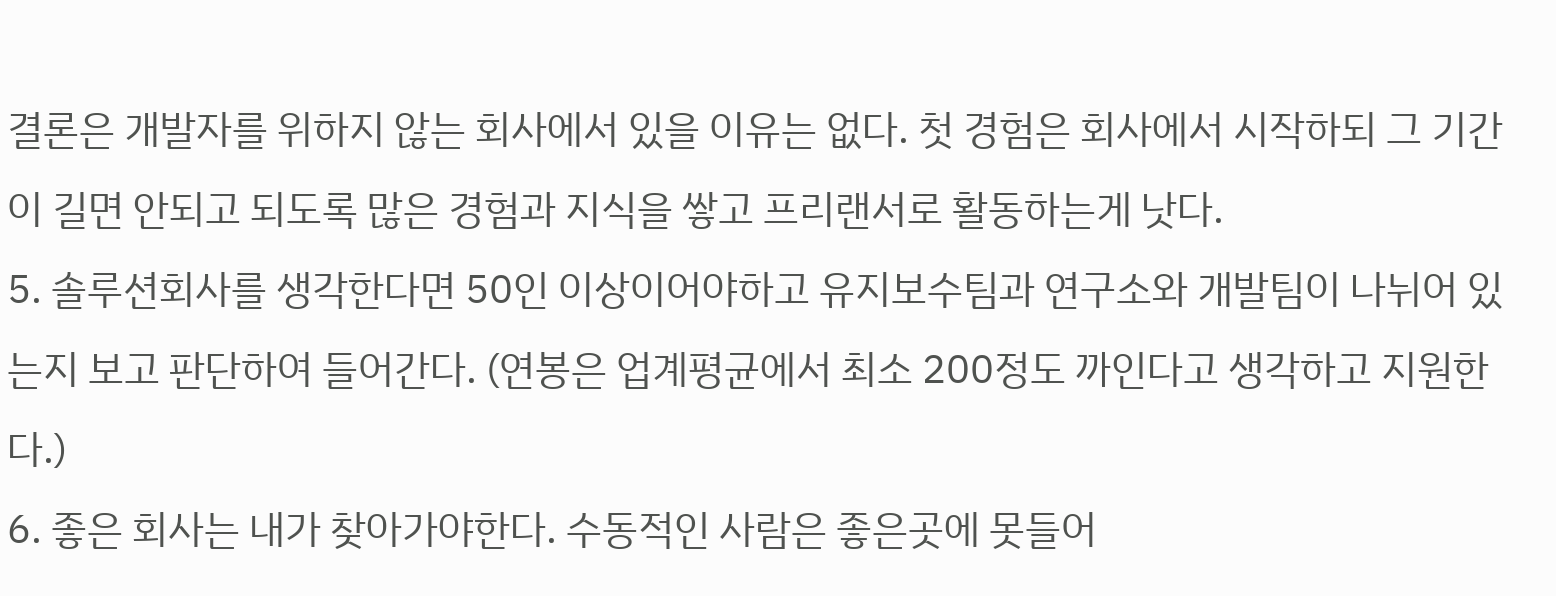결론은 개발자를 위하지 않는 회사에서 있을 이유는 없다. 첫 경험은 회사에서 시작하되 그 기간이 길면 안되고 되도록 많은 경험과 지식을 쌓고 프리랜서로 활동하는게 낫다.
5. 솔루션회사를 생각한다면 50인 이상이어야하고 유지보수팀과 연구소와 개발팀이 나뉘어 있는지 보고 판단하여 들어간다. (연봉은 업계평균에서 최소 200정도 까인다고 생각하고 지원한다.)
6. 좋은 회사는 내가 찾아가야한다. 수동적인 사람은 좋은곳에 못들어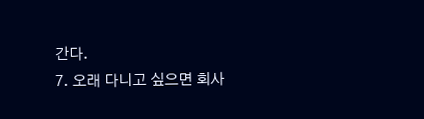간다.
7. 오래 다니고 싶으면 회사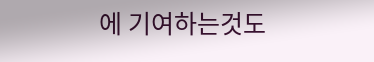에 기여하는것도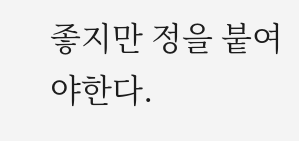좋지만 정을 붙여야한다.